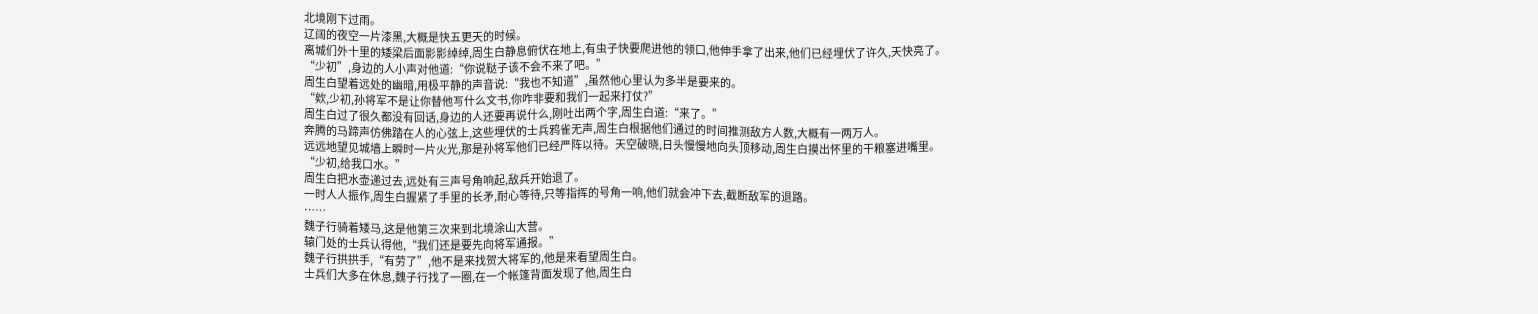北境刚下过雨。
辽阔的夜空一片漆黑,大概是快五更天的时候。
离城们外十里的矮梁后面影影绰绰,周生白静息俯伏在地上,有虫子快要爬进他的领口,他伸手拿了出来,他们已经埋伏了许久,天快亮了。
“少初”,身边的人小声对他道:“你说鞑子该不会不来了吧。”
周生白望着远处的幽暗,用极平静的声音说:“我也不知道”,虽然他心里认为多半是要来的。
“欸,少初,孙将军不是让你替他写什么文书,你咋非要和我们一起来打仗?”
周生白过了很久都没有回话,身边的人还要再说什么,刚吐出两个字,周生白道:“来了。”
奔腾的马蹄声仿佛踏在人的心弦上,这些埋伏的士兵鸦雀无声,周生白根据他们通过的时间推测敌方人数,大概有一两万人。
远远地望见城墙上瞬时一片火光,那是孙将军他们已经严阵以待。天空破晓,日头慢慢地向头顶移动,周生白摸出怀里的干粮塞进嘴里。
“少初,给我口水。”
周生白把水壶递过去,远处有三声号角响起,敌兵开始退了。
一时人人振作,周生白握紧了手里的长矛,耐心等待,只等指挥的号角一响,他们就会冲下去,截断敌军的退路。
……
魏子行骑着矮马,这是他第三次来到北境涂山大营。
辕门处的士兵认得他,“我们还是要先向将军通报。”
魏子行拱拱手,“有劳了”,他不是来找贺大将军的,他是来看望周生白。
士兵们大多在休息,魏子行找了一圈,在一个帐篷背面发现了他,周生白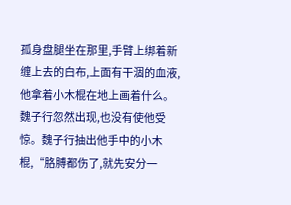孤身盘腿坐在那里,手臂上绑着新缠上去的白布,上面有干涸的血液,他拿着小木棍在地上画着什么。
魏子行忽然出现,也没有使他受惊。魏子行抽出他手中的小木棍,“胳膊都伤了,就先安分一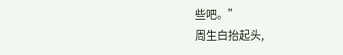些吧。”
周生白抬起头,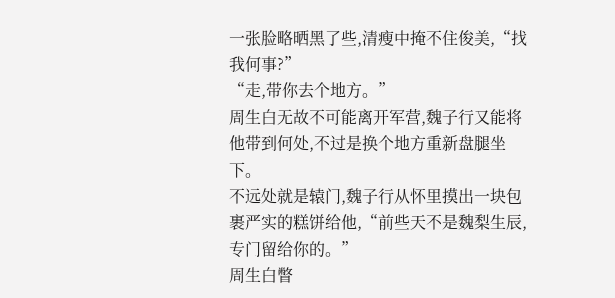一张脸略晒黑了些,清瘦中掩不住俊美,“找我何事?”
“走,带你去个地方。”
周生白无故不可能离开军营,魏子行又能将他带到何处,不过是换个地方重新盘腿坐下。
不远处就是辕门,魏子行从怀里摸出一块包裹严实的糕饼给他,“前些天不是魏梨生辰,专门留给你的。”
周生白瞥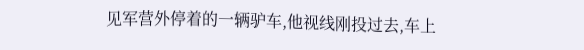见军营外停着的一辆驴车,他视线刚投过去,车上